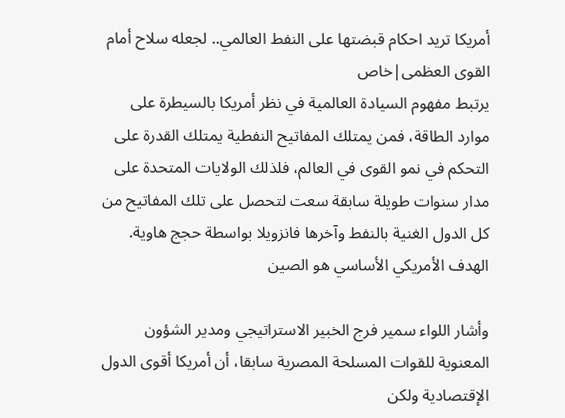أمريكا تريد احكام قبضتها على النفط العالمي.. لجعله سلاح أمام القوى العظمى|خاص
يرتبط مفهوم السيادة العالمية في نظر أمريكا بالسيطرة على موارد الطاقة، فمن يمتلك المفاتيح النفطية يمتلك القدرة على التحكم في نمو القوى في العالم، فلذلك الولايات المتحدة على مدار سنوات طويلة سابقة سعت لتحصل على تلك المفاتيح من كل الدول الغنية بالنفط وآخرها فانزويلا بواسطة حجج هاوية.
الهدف الأمريكي الأساسي هو الصين

وأشار اللواء سمير فرج الخبير الاستراتيجي ومدير الشؤون المعنوية للقوات المسلحة المصرية سابقا، أن أمريكا أقوى الدول الإقتصادية ولكن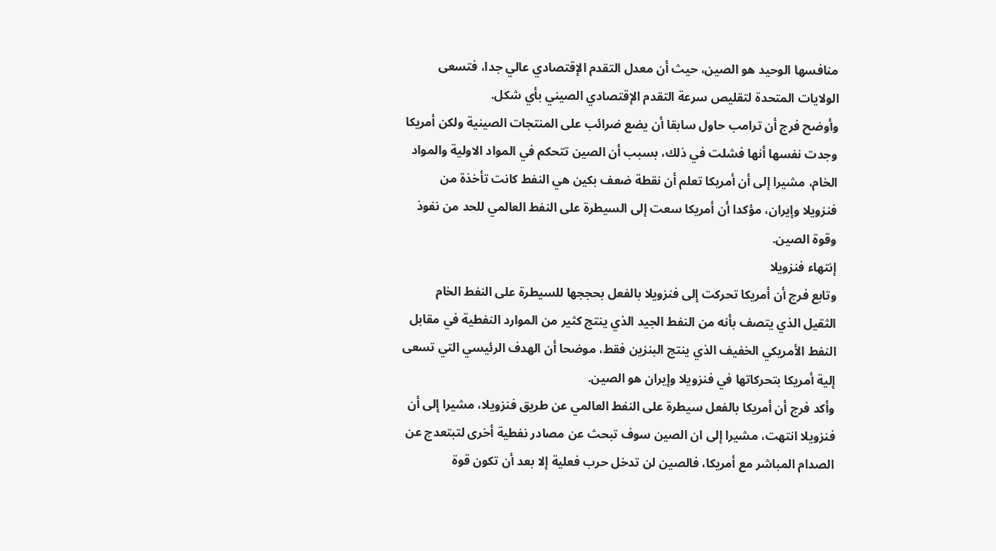منافسها الوحيد هو الصين، حيث أن معدل التقدم الإقتصادي عالي جدا، فتسعى الولايات المتحدة لتقليص سرعة التقدم الإقتصادي الصيني بأي شكل.
وأوضح فرج أن ترامب حاول سابقا أن يضع ضرائب على المنتجات الصينية ولكن أمريكا وجدت نفسها أنها فشلت في ذلك، بسبب أن الصين تتحكم في المواد الاولية والمواد الخام، مشيرا إلى أن أمريكا تعلم أن نقطة ضعف بكين هي النفط كانت تأخذة من فنزويلا وإيران، مؤكدا أن أمريكا سعت إلى السيطرة على النفط العالمي للحد من نفوذ وقوة الصين.
إنتهاء فنزويلا
وتابع فرج أن أمريكا تحركت إلى فنزويلا بالفعل بحججها للسيطرة على النفط الخام الثقيل الذي يتصف بأنه من النفط الجيد الذي ينتج كثير من الموارد النفطية في مقابل النفط الأمريكي الخفيف الذي ينتج البنزين فقط، موضحا أن الهدف الرئيسي التي تسعى إلية أمريكا بتحركاتها في فنزويلا وإيران هو الصين.
وأكد فرج أن أمريكا بالفعل سيطرة على النفط العالمي عن طريق فنزويلا، مشيرا إلى أن فنزويلا انتهت، مشيرا إلى ان الصين سوف تبحث عن مصادر نفطية أخرى لتبتعدج عن الصدام المباشر مع أمريكا، فالصين لن تدخل حرب فعلية إلا بعد أن تكون قوة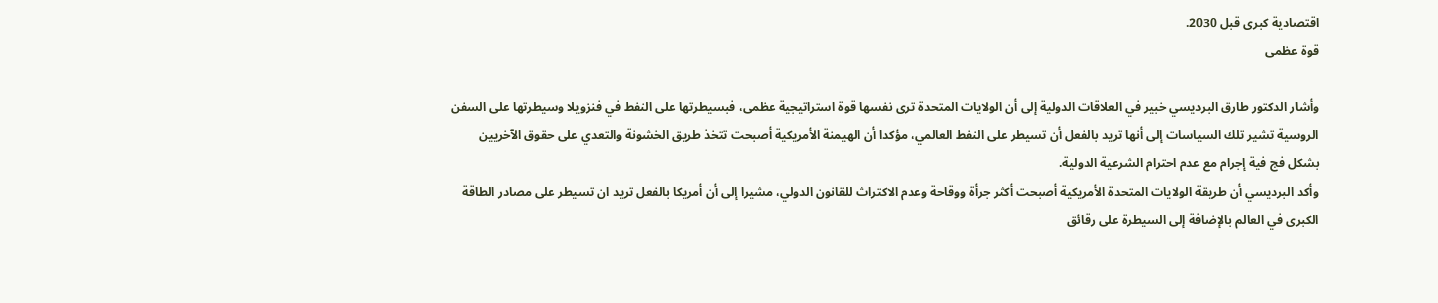اقتصادية كبرى قبل 2030.
قوة عظمى

وأشار الدكتور طارق البرديسي خبير في العلاقات الدولية إلى أن الولايات المتحدة ترى نفسها قوة استراتيجية عظمى، فبسيطرتها على النفط في فنزويلا وسيطرتها على السفن الروسية تشير تلك السياسات إلى أنها تريد بالفعل أن تسيطر على النفط العالمي، مؤكدا أن الهيمنة الأمريكية أصبحت تتخذ طريق الخشونة والتعدي على حقوق الآخريين بشكل فج فية إجرام مع عدم احترام الشرعية الدولية.
وأكد البرديسي أن طريقة الولايات المتحدة الأمريكية أصبحت أكثر جرأة ووقاحة وعدم الاكتراث للقانون الدولي، مشيرا إلى أن أمريكا بالفعل تريد ان تسيطر على مصادر الطاقة الكبرى في العالم بالإضافة إلى السيطرة على رقائق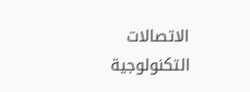الاتصالات التكنولوجية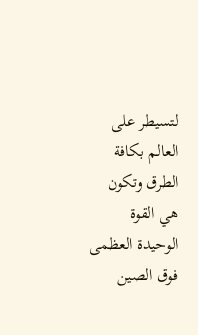لتسيطر على العالم بكافة الطرق وتكون هي القوة الوحيدة العظمى فوق الصين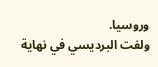وروسيا.
ولفت البرديسي في نهاية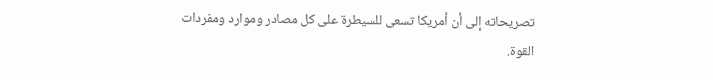تصريحاته إلى أن أمريكا تسعى للسيطرة على كل مصادر وموارد ومفردات القوة.